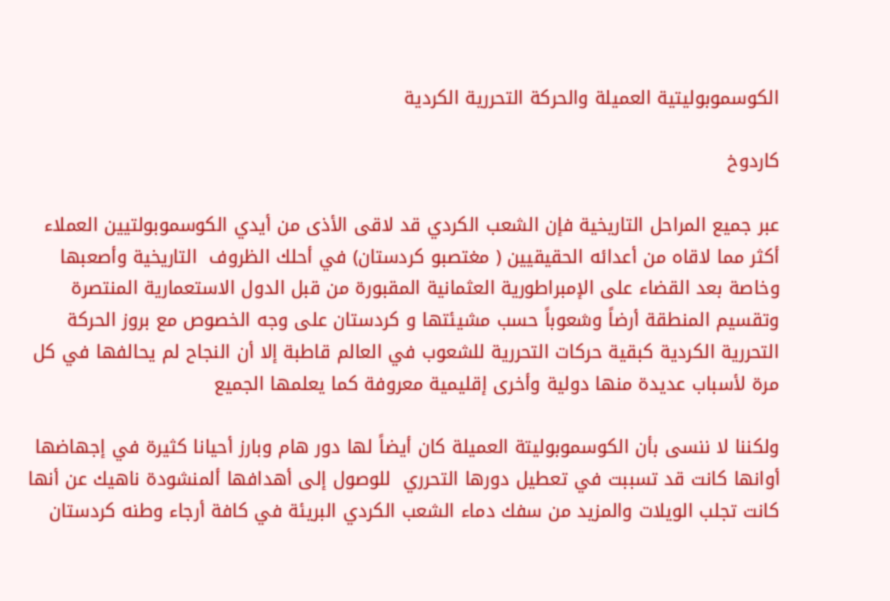الكوسموبوليتية العميلة والحركة التحررية الكردية

كاردوخ

عبر جميع المراحل التاريخية فإن الشعب الكردي قد لاقى الأذى من أيدي الكوسموبولتيين العملاء أكثر مما لاقاه من أعدائه الحقيقيين ( مغتصبو كردستان) في أحلك الظروف  التاريخية وأصعبها وخاصة بعد القضاء على الإمبراطورية العثمانية المقبورة من قبل الدول الاستعمارية المنتصرة وتقسيم المنطقة أرضاً وشعوباً حسب مشيئتها و كردستان على وجه الخصوص مع بروز الحركة التحررية الكردية كبقية حركات التحررية للشعوب في العالم قاطبة إلا أن النجاح لم يحالفها في كل مرة لأسباب عديدة منها دولية وأخرى إقليمية معروفة كما يعلمها الجميع

ولكننا لا ننسى بأن الكوسموبوليتة العميلة كان أيضاً لها دور هام وبارز أحيانا كثيرة في إجهاضها أوانها كانت قد تسببت في تعطيل دورها التحرري  للوصول إلى أهدافها ألمنشودة ناهيك عن أنها كانت تجلب الويلات والمزيد من سفك دماء الشعب الكردي البريئة في كافة أرجاء وطنه كردستان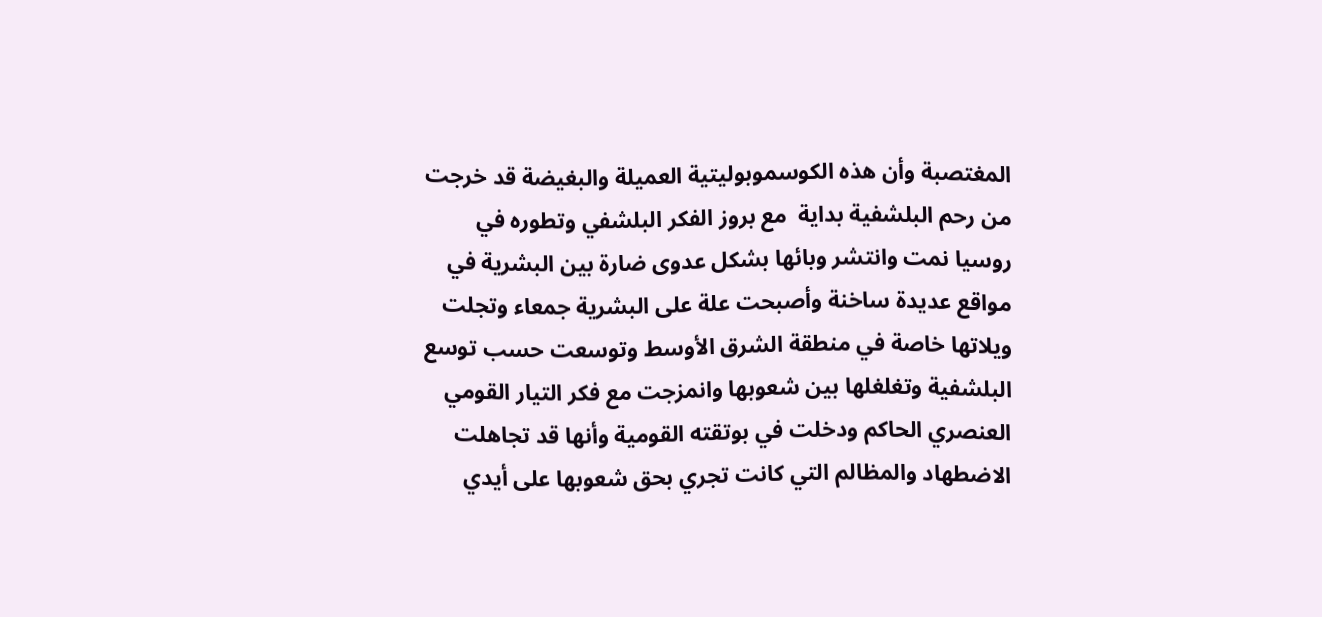المغتصبة وأن هذه الكوسموبوليتية العميلة والبغيضة قد خرجت من رحم البلشفية بداية  مع بروز الفكر البلشفي وتطوره في روسيا نمت وانتشر وبائها بشكل عدوى ضارة بين البشرية في مواقع عديدة ساخنة وأصبحت علة على البشرية جمعاء وتجلت ويلاتها خاصة في منطقة الشرق الأوسط وتوسعت حسب توسع البلشفية وتغلغلها بين شعوبها وانمزجت مع فكر التيار القومي العنصري الحاكم ودخلت في بوتقته القومية وأنها قد تجاهلت الاضطهاد والمظالم التي كانت تجري بحق شعوبها على أيدي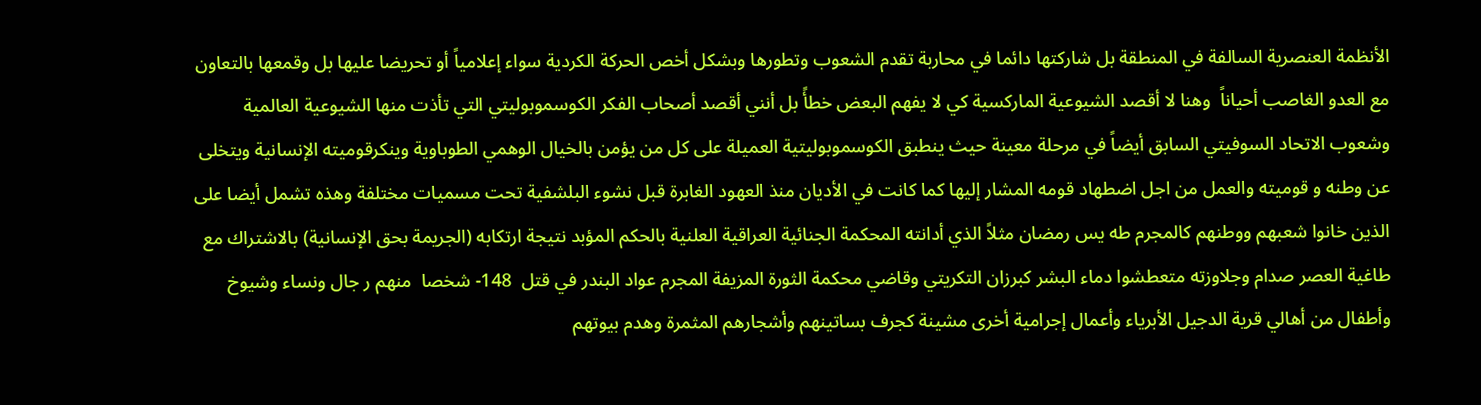الأنظمة العنصرية السالفة في المنطقة بل شاركتها دائما في محاربة تقدم الشعوب وتطورها وبشكل أخص الحركة الكردية سواء إعلامياً أو تحريضا عليها بل وقمعها بالتعاون مع العدو الغاصب أحياناً  وهنا لا أقصد الشيوعية الماركسية كي لا يفهم البعض خطأً بل أنني أقصد أصحاب الفكر الكوسموبوليتي التي تأذت منها الشيوعية العالمية وشعوب الاتحاد السوفيتي السابق أيضاً في مرحلة معينة حيث ينطبق الكوسموبوليتية العميلة على كل من يؤمن بالخيال الوهمي الطوباوية وينكرقوميته الإنسانية ويتخلى عن وطنه و قوميته والعمل من اجل اضطهاد قومه المشار إليها كما كانت في الأديان منذ العهود الغابرة قبل نشوء البلشفية تحت مسميات مختلفة وهذه تشمل أيضا على الذين خانوا شعبهم ووطنهم كالمجرم طه يس رمضان مثلاً الذي أدانته المحكمة الجنائية العراقية العلنية بالحكم المؤبد نتيجة ارتكابه (الجريمة بحق الإنسانية) بالاشتراك مع طاغية العصر صدام وجلاوزته متعطشوا دماء البشر كبرزان التكريتي وقاضي محكمة الثورة المزيفة المجرم عواد البندر في قتل  148- شخصا  منهم ر جال ونساء وشيوخ وأطفال من أهالي قرية الدجيل الأبرياء وأعمال إجرامية أخرى مشينة كجرف بساتينهم وأشجارهم المثمرة وهدم بيوتهم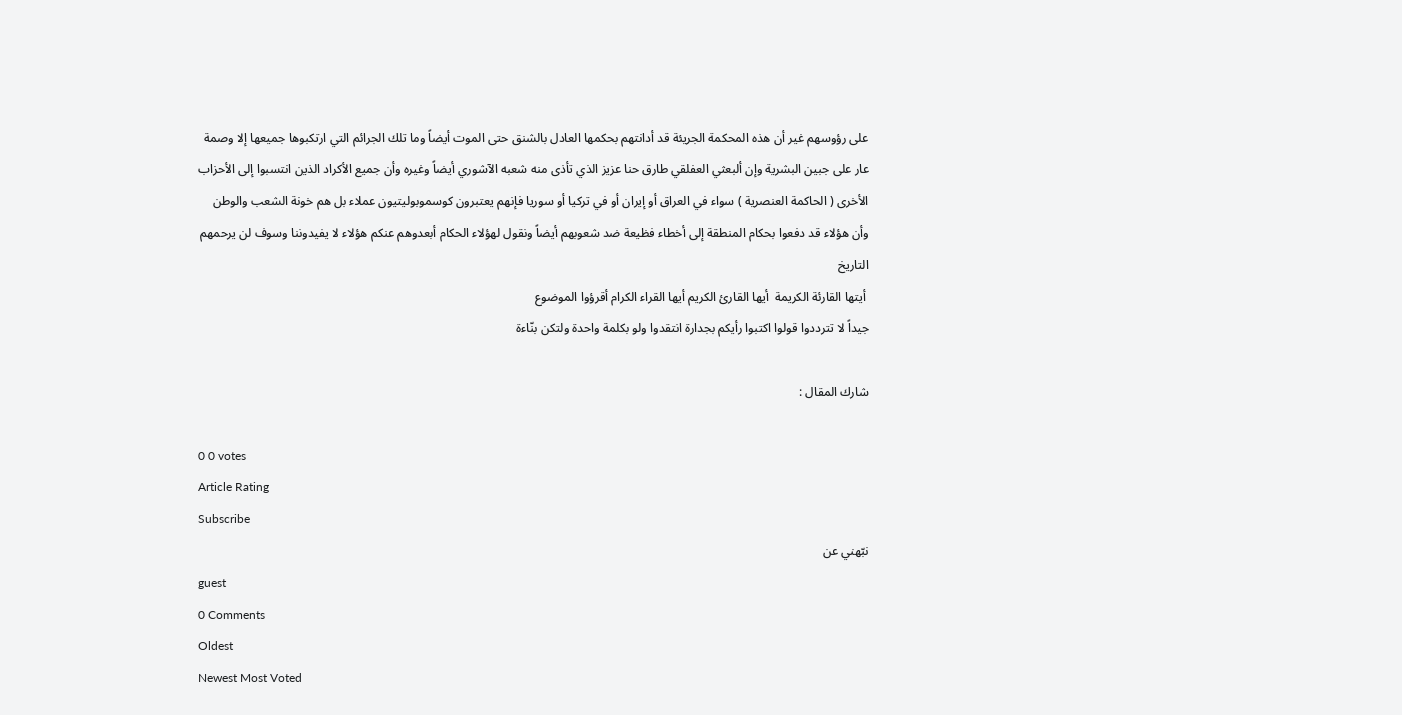على رؤوسهم غير أن هذه المحكمة الجريئة قد أدانتهم بحكمها العادل بالشنق حتى الموت أيضاً وما تلك الجرائم التي ارتكبوها جميعها إلا وصمة عار على جبين البشرية وإن ألبعثي العفلقي طارق حنا عزيز الذي تأذى منه شعبه الآشوري أيضاً وغيره وأن جميع الأكراد الذين انتسبوا إلى الأحزاب الأخرى ( الحاكمة العنصرية ) سواء في العراق أو إيران أو في تركيا أو سوريا فإنهم يعتبرون كوسموبوليتيون عملاء بل هم خونة الشعب والوطن وأن هؤلاء قد دفعوا بحكام المنطقة إلى أخطاء فظيعة ضد شعوبهم أيضاً ونقول لهؤلاء الحكام أبعدوهم عنكم هؤلاء لا يفيدوننا وسوف لن يرحمهم التاريخ
 أيتها القارئة الكريمة  أيها القارئ الكريم أيها القراء الكرام أقرؤوا الموضوع
جيداً لا تترددوا قولوا اكتبوا رأيكم بجدارة انتقدوا ولو بكلمة واحدة ولتكن بنّاءة

شارك المقال :

0 0 votes
Article Rating
Subscribe
نبّهني عن
guest
0 Comments
Oldest
Newest Most Voted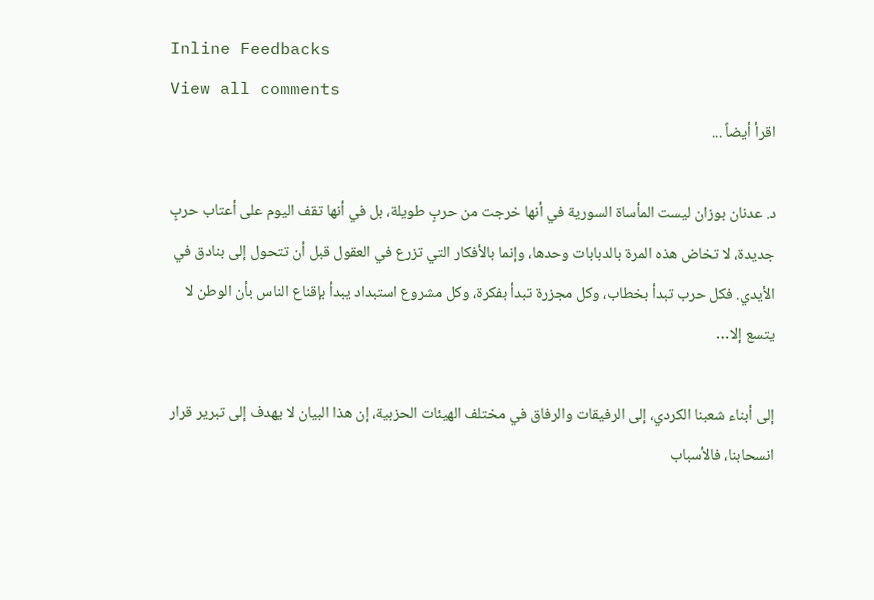Inline Feedbacks
View all comments
اقرأ أيضاً ...

د. عدنان بوزان ليست المأساة السورية في أنها خرجت من حربٍ طويلة، بل في أنها تقف اليوم على أعتاب حربٍ جديدة، لا تخاض هذه المرة بالدبابات وحدها، وإنما بالأفكار التي تزرع في العقول قبل أن تتحول إلى بنادق في الأيدي. فكل حرب تبدأ بخطاب، وكل مجزرة تبدأ بفكرة، وكل مشروع استبداد يبدأ بإقناع الناس بأن الوطن لا يتسع إلا…

إلى أبناء شعبنا الكردي، إلى الرفيقات والرفاق في مختلف الهيئات الحزبية، إن هذا البيان لا يهدف إلى تبرير قرار انسحابنا، فالأسباب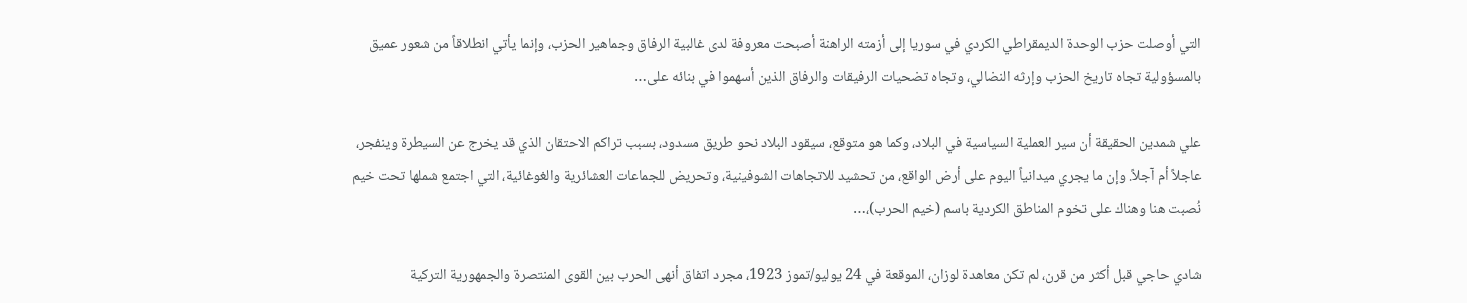التي أوصلت حزب الوحدة الديمقراطي الكردي في سوريا إلى أزمته الراهنة أصبحت معروفة لدى غالبية الرفاق وجماهير الحزب، وإنما يأتي انطلاقاً من شعور عميق بالمسؤولية تجاه تاريخ الحزب وإرثه النضالي، وتجاه تضحيات الرفيقات والرفاق الذين أسهموا في بنائه على…

علي شمدين الحقيقة أن سير العملية السياسية في البلاد، وكما هو متوقع، سيقود البلاد نحو طريق مسدود، بسبب تراكم الاحتقان الذي قد يخرج عن السيطرة وينفجر، عاجلاً أم آجلاً. وإن ما يجري ميدانياً اليوم على أرض الواقع، من تحشيد للاتجاهات الشوفينية، وتحريض للجماعات العشائرية والغوغائية، التي اجتمع شملها تحت خيم نُصبت هنا وهناك على تخوم المناطق الكردية باسم (خيم الحرب)،…

شادي حاجي قبل أكثر من قرن، لم تكن معاهدة لوزان، الموقعة في 24 يوليو/تموز 1923، مجرد اتفاق أنهى الحرب بين القوى المنتصرة والجمهورية التركية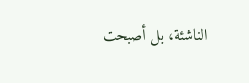الناشئة، بل أصبحت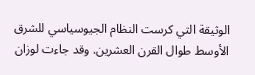الوثيقة التي كرست النظام الجيوسياسي للشرق الأوسط طوال القرن العشرين. وقد جاءت لوزان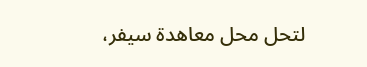لتحل محل معاهدة سيفر،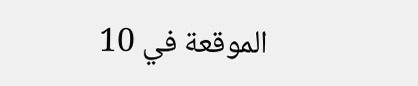الموقعة في 10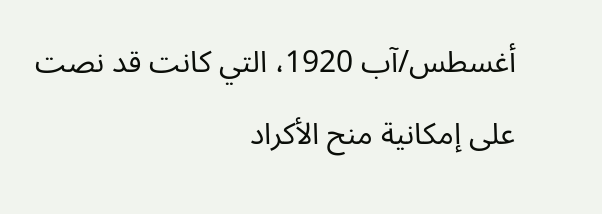أغسطس/آب 1920، التي كانت قد نصت على إمكانية منح الأكراد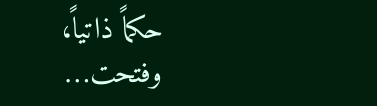حكماً ذاتياً، وفتحت…